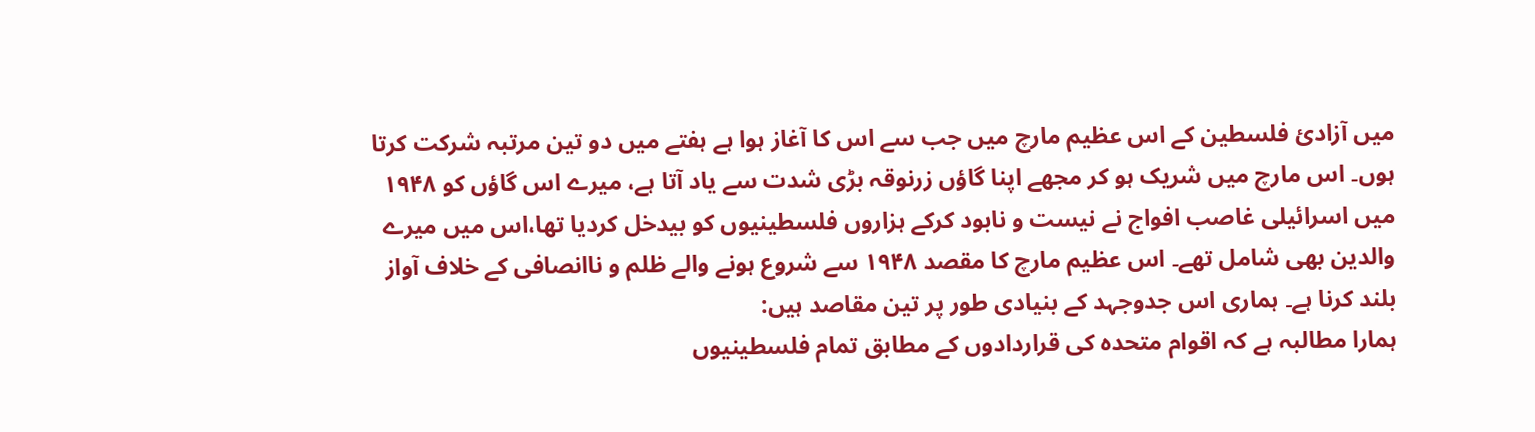میں آزادیٔ فلسطین کے اس عظیم مارچ میں جب سے اس کا آغاز ہوا ہے ہفتے میں دو تین مرتبہ شرکت کرتا ہوں۔ اس مارچ میں شریک ہو کر مجھے اپنا گاؤں زرنوقہ بڑی شدت سے یاد آتا ہے، میرے اس گاؤں کو ۱۹۴۸ میں اسرائیلی غاصب افواج نے نیست و نابود کرکے ہزاروں فلسطینیوں کو بیدخل کردیا تھا،اس میں میرے والدین بھی شامل تھے۔ اس عظیم مارچ کا مقصد ۱۹۴۸ سے شروع ہونے والے ظلم و ناانصافی کے خلاف آواز بلند کرنا ہے۔ ہماری اس جدوجہد کے بنیادی طور پر تین مقاصد ہیں:
ہمارا مطالبہ ہے کہ اقوام متحدہ کی قراردادوں کے مطابق تمام فلسطینیوں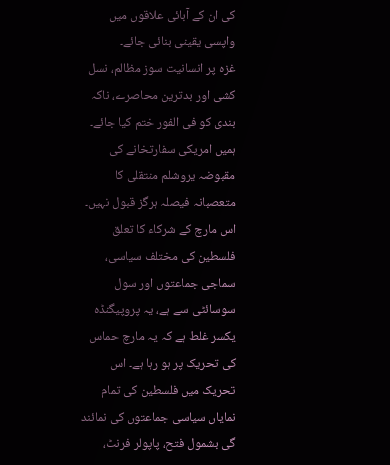کی ان کے آبائی علاقوں میں واپسی یقینی بنائی جائے۔
غزہ پر انسانیت سوز مظالم، نسل کشی اور بدترین محاصرے، ناکہ بندی کو فی الفور ختم کیا جائے۔
ہمیں امریکی سفارتخانے کی مقبوضہ یروشلم منتقلی کا متعصبانہ فیصلہ ہرگز قبول نہیں۔
اس مارچ کے شرکاء کا تعلق فلسطین کی مختلف سیاسی، سماجی جماعتوں اور سول سوسائٹی سے ہے، یہ پروپیگنڈہ یکسر غلط ہے کہ یہ مارچ حماس کی تحریک پر ہو رہا ہے۔ اس تحریک میں فلسطین کی تمام نمایاں سیاسی جماعتوں کی نمائند گی بشمول فتح، پاپولر فرنٹ،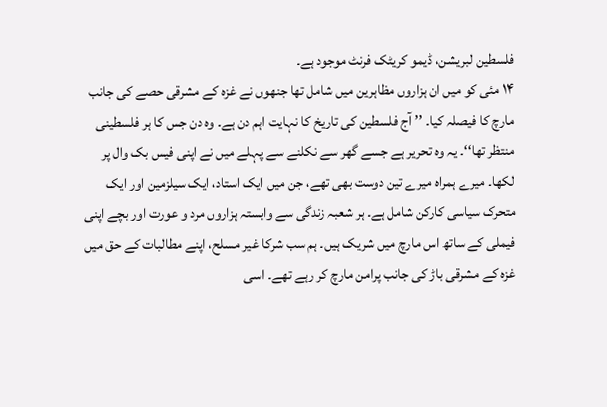فلسطین لبریشن، ڈیمو کریٹک فرنٹ موجود ہے۔
۱۴ مئی کو میں ان ہزاروں مظاہرین میں شامل تھا جنھوں نے غزہ کے مشرقی حصے کی جانب مارچ کا فیصلہ کیا۔ ’’ آج فلسطین کی تاریخ کا نہایت اہم دن ہے۔ وہ دن جس کا ہر فلسطینی منتظر تھا‘‘۔ یہ وہ تحریر ہے جسے گھر سے نکلنے سے پہلے میں نے اپنی فیس بک وال پر لکھا۔ میرے ہمراہ میرے تین دوست بھی تھے، جن میں ایک استاد، ایک سیلزمین اور ایک متحرک سیاسی کارکن شامل ہے۔ ہر شعبہ زندگی سے وابستہ ہزاروں مرد و عورت اور بچے اپنی فیملی کے ساتھ اس مارچ میں شریک ہیں۔ ہم سب شرکا غیر مسلح، اپنے مطالبات کے حق میں غزہ کے مشرقی باڑ کی جانب پرامن مارچ کر رہے تھے۔ اسی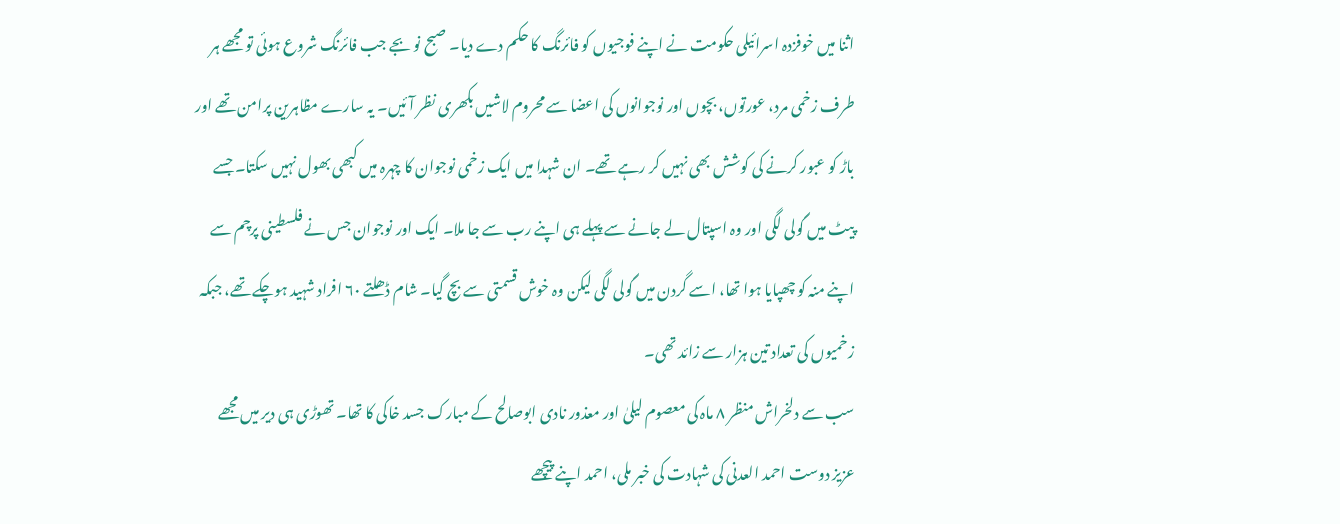اثنا میں خوفزدہ اسرائیلی حکومت نے اپنے فوجیوں کو فائرنگ کا حکم دے دیا۔ صبح نو بجے جب فائرنگ شروع ہوئی تو مجھے ہر طرف زخمی مرد، عورتوں، بچوں اور نوجوانوں کی اعضا سے محروم لاشیں بکھری نظر آئیں۔ یہ سارے مظاہرین پرامن تھے اور باڑ کو عبور کرنے کی کوشش بھی نہیں کر رہے تھے۔ ان شہدا میں ایک زخمی نوجوان کا چہرہ میں کبھی بھول نہیں سکتا۔ جسے پیٹ میں گولی لگی اور وہ اسپتال لے جانے سے پہلے ہی اپنے رب سے جا ملا۔ ایک اور نوجوان جس نے فلسطینی پرچم سے اپنے منہ کو چھپایا ہوا تھا، اسے گردن میں گولی لگی لیکن وہ خوش قسمتی سے بچ گیا۔ شام ڈھلتے ۶۰ افراد شہید ہوچکے تھے، جبکہ زخمیوں کی تعداد تین ہزار سے زائد تھی۔
سب سے دلخراش منظر ۸ ماہ کی معصوم لیلیٰ اور معذور نادی ابوصالح کے مبارک جسد خاکی کا تھا۔ تھوڑی ہی دیر میں مجھے عزیز دوست احمد العدنی کی شہادت کی خبر ملی، احمد اپنے پیچھے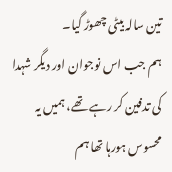تین سالہ بیٹی چھوڑ گیا۔
ہم جب اس نوجوان اور دیگر شہدا کی تدفین کر رہے تھے، ہمیں یہ محسوس ہورہا تھا ہم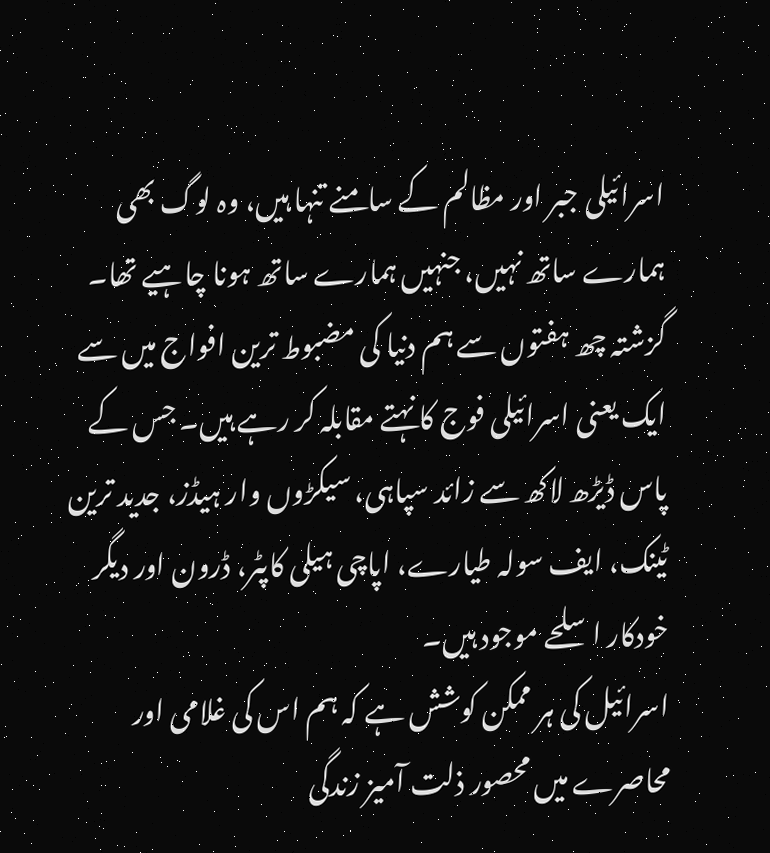اسرائیلی جبر اور مظالم کے سامنے تنہا ہیں، وہ لوگ بھی ہمارے ساتھ نہیں، جنہیں ہمارے ساتھ ہونا چاہیے تھا۔
گزشتہ چھ ہفتوں سے ہم دنیا کی مضبوط ترین افواج میں سے ایک یعنی اسرائیلی فوج کا نہتے مقابلہ کر رہے ہیں۔ جس کے پاس ڈیڑھ لاکھ سے زائد سپاہی، سیکڑوں وار ہیڈز، جدید ترین ٹینک، ایف سولہ طیارے، اپاچی ہیلی کاپٹر، ڈرون اور دیگر خودکار اسلحے موجود ہیں۔
اسرائیل کی ہر ممکن کوشش ہے کہ ہم اس کی غلامی اور محاصرے میں محصور ذلت آمیز زندگی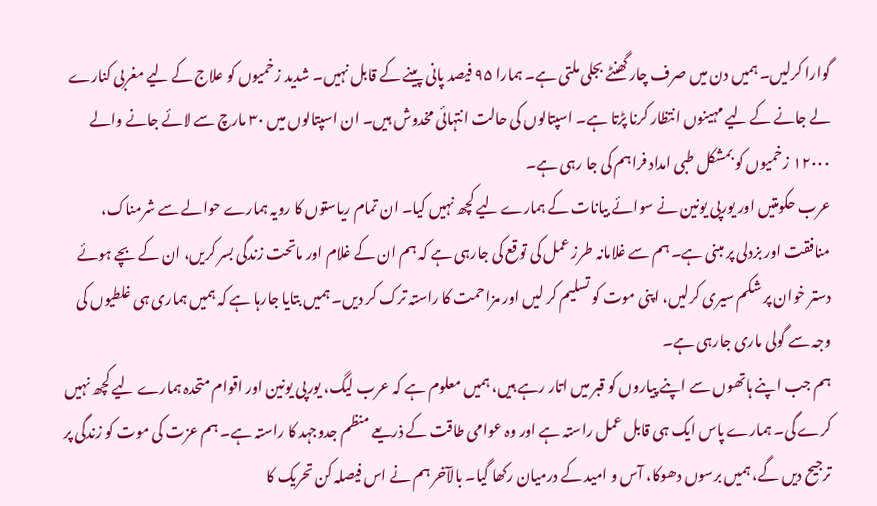گوارا کرلیں۔ ہمیں دن میں صرف چار گھنٹے بجلی ملتی ہے۔ ہمارا ۹۵ فیصد پانی پینے کے قابل نہیں۔ شدید زخمیوں کو علاج کے لیے مغربی کنارے لے جانے کے لیے مہینوں انتظار کرنا پڑتا ہے۔ اسپتالوں کی حالت انتہائی مخدوش ہیں۔ ان اسپتالوں میں ۳۰ مارچ سے لائے جانے والے ۱۲۰۰۰ زخمیوں کو بمشکل طبی امداد فراہم کی جا رہی ہے۔
عرب حکومتیں اور یورپی یونین نے سوائے بیانات کے ہمارے لیے کچھ نہیں کیا۔ ان تمام ریاستوں کا رویہ ہمارے حوالے سے شرمناک، منافقت اور بزدلی پر مبنی ہے۔ ہم سے غلامانہ طرز عمل کی توقع کی جارہی ہے کہ ہم ان کے غلام اور ماتحت زندگی بسر کریں، ان کے بچے ہوئے دستر خوان پر شکم سیری کرلیں، اپنی موت کو تسلیم کر لیں اور مزاحمت کا راستہ ترک کر دیں۔ ہمیں بتایا جارہا ہے کہ ہمیں ہماری ہی غلطیوں کی وجہ سے گولی ماری جارہی ہے۔
ہم جب اپنے ہاتھوں سے اپنے پیاروں کو قبر میں اتار رہے ہیں، ہمیں معلوم ہے کہ عرب لیگ، یورپی یونین اور اقوام متحدہ ہمارے لیے کچھ نہیں کرے گی۔ ہمارے پاس ایک ہی قابل عمل راستہ ہے اور وہ عوامی طاقت کے ذریعے منظم جدوجہد کا راستہ ہے۔ ہم عزت کی موت کو زندگی پر ترجیح دیں گے، ہمیں برسوں دھوکا، آس و امید کے درمیان رکھا گیا۔ بالآخر ہم نے اس فیصلہ کن تحریک کا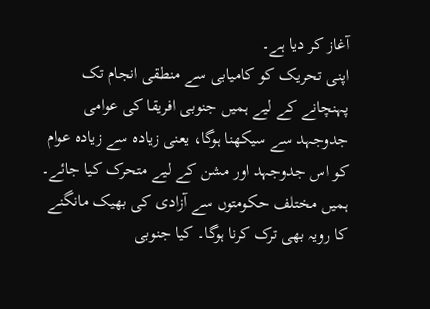آغاز کر دیا ہے۔
اپنی تحریک کو کامیابی سے منطقی انجام تک پہنچانے کے لیے ہمیں جنوبی افریقا کی عوامی جدوجہد سے سیکھنا ہوگا، یعنی زیادہ سے زیادہ عوام کو اس جدوجہد اور مشن کے لیے متحرک کیا جائے۔ ہمیں مختلف حکومتوں سے آزادی کی بھیک مانگنے کا رویہ بھی ترک کرنا ہوگا۔ کیا جنوبی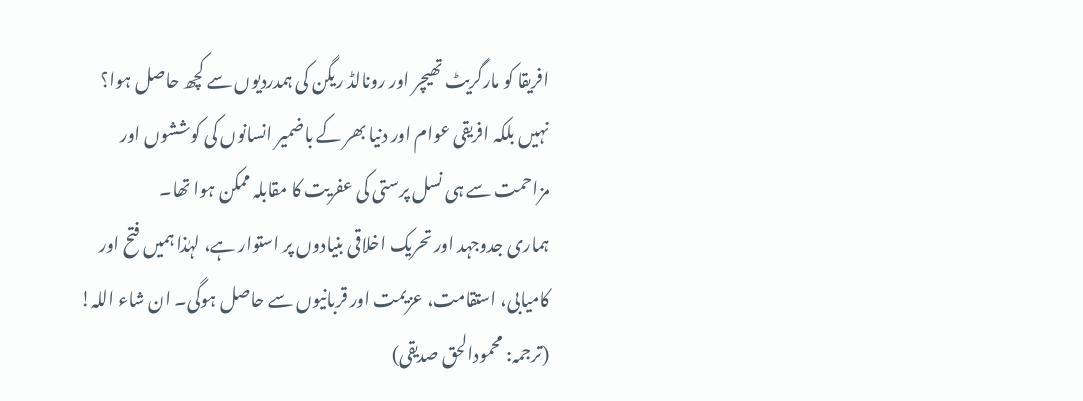افریقا کو مارگریٹ تھیچر اور رونالڈ ریگن کی ہمدردیوں سے کچھ حاصل ہوا؟ نہیں بلکہ افریقی عوام اور دنیا بھر کے باضمیر انسانوں کی کوششوں اور مزاحمت سے ہی نسل پرستی کی عفریت کا مقابلہ ممکن ہوا تھا۔
ہماری جدوجہد اور تحریک اخلاقی بنیادوں پر استوار ہے، لہٰذا ہمیں فتح اور کامیابی، استقامت، عزیمت اور قربانیوں سے حاصل ہوگی۔ ان شاء اللہ!
(ترجمہ: محمودالحق صدیقی)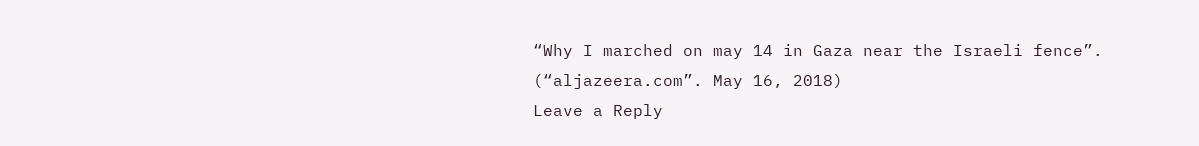“Why I marched on may 14 in Gaza near the Israeli fence”. (“aljazeera.com”. May 16, 2018)
Leave a Reply